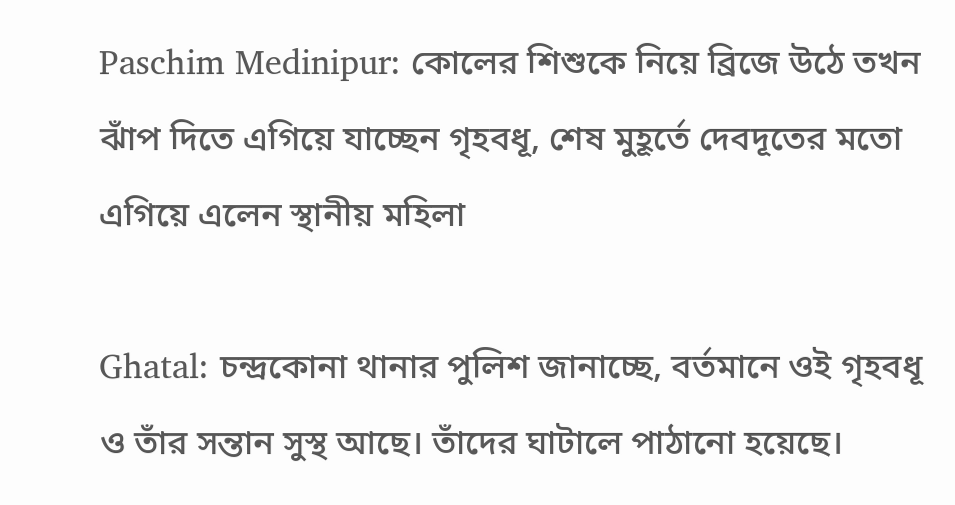Paschim Medinipur: কোলের শিশুকে নিয়ে ব্রিজে উঠে তখন ঝাঁপ দিতে এগিয়ে যাচ্ছেন গৃহবধূ, শেষ মুহূর্তে দেবদূতের মতো এগিয়ে এলেন স্থানীয় মহিলা

Ghatal: চন্দ্রকোনা থানার পুলিশ জানাচ্ছে, বর্তমানে ওই গৃহবধূ ও তাঁর সন্তান সুস্থ আছে। তাঁদের ঘাটালে পাঠানো হয়েছে।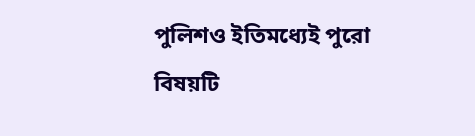পুলিশও ইতিমধ্যেই পুরো বিষয়টি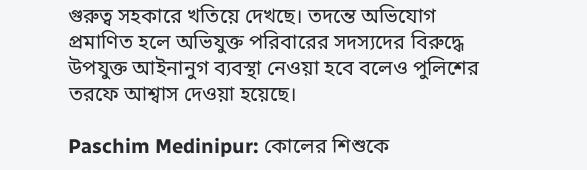গুরুত্ব সহকারে খতিয়ে দেখছে। তদন্তে অভিযোগ প্রমাণিত হলে অভিযুক্ত পরিবারের সদস্যদের বিরুদ্ধে উপযুক্ত আইনানুগ ব্যবস্থা নেওয়া হবে বলেও পুলিশের তরফে আশ্বাস দেওয়া হয়েছে।

Paschim Medinipur: কোলের শিশুকে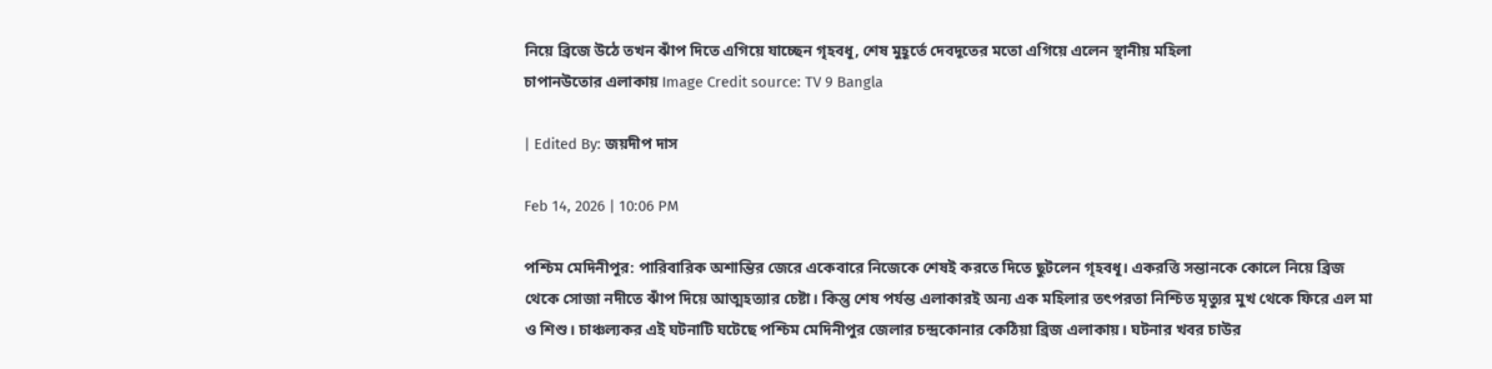নিয়ে ব্রিজে উঠে তখন ঝাঁপ দিতে এগিয়ে যাচ্ছেন গৃহবধূ, শেষ মুহূর্তে দেবদূতের মতো এগিয়ে এলেন স্থানীয় মহিলা
চাপানউতোর এলাকায় Image Credit source: TV 9 Bangla

| Edited By: জয়দীপ দাস

Feb 14, 2026 | 10:06 PM

পশ্চিম মেদিনীপুর: পারিবারিক অশান্তির জেরে একেবারে নিজেকে শেষই করতে দিতে ছুটলেন গৃহবধূ। একরত্তি সন্তানকে কোলে নিয়ে ব্রিজ থেকে সোজা নদীতে ঝাঁপ দিয়ে আত্মহত্যার চেষ্টা। কিন্তু শেষ পর্যন্ত এলাকারই অন্য এক মহিলার তৎপরতা নিশ্চিত মৃত্যুর মুখ থেকে ফিরে এল মা ও শিশু। চাঞ্চল্যকর এই ঘটনাটি ঘটেছে পশ্চিম মেদিনীপুর জেলার চন্দ্রকোনার কেঠিয়া ব্রিজ এলাকায়। ঘটনার খবর চাউর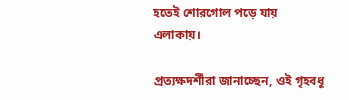হতেই শোরগোল পড়ে যায় এলাকায়।

প্রত্যক্ষদর্শীরা জানাচ্ছেন, ওই গৃহবধূ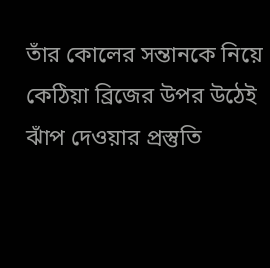তাঁর কোলের সন্তানকে নিয়ে কেঠিয়া ব্রিজের উপর উঠেই ঝাঁপ দেওয়ার প্রস্তুতি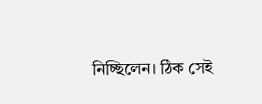নিচ্ছিলেন। ঠিক সেই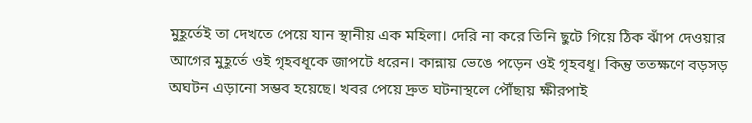মুহূর্তেই তা দেখতে পেয়ে যান স্থানীয় এক মহিলা। দেরি না করে তিনি ছুটে গিয়ে ঠিক ঝাঁপ দেওয়ার আগের মুহূর্তে ওই গৃহবধূকে জাপটে ধরেন। কান্নায় ভেঙে পড়েন ওই গৃহবধূ। কিন্তু ততক্ষণে বড়সড় অঘটন এড়ানো সম্ভব হয়েছে। খবর পেয়ে দ্রুত ঘটনাস্থলে পৌঁছায় ক্ষীরপাই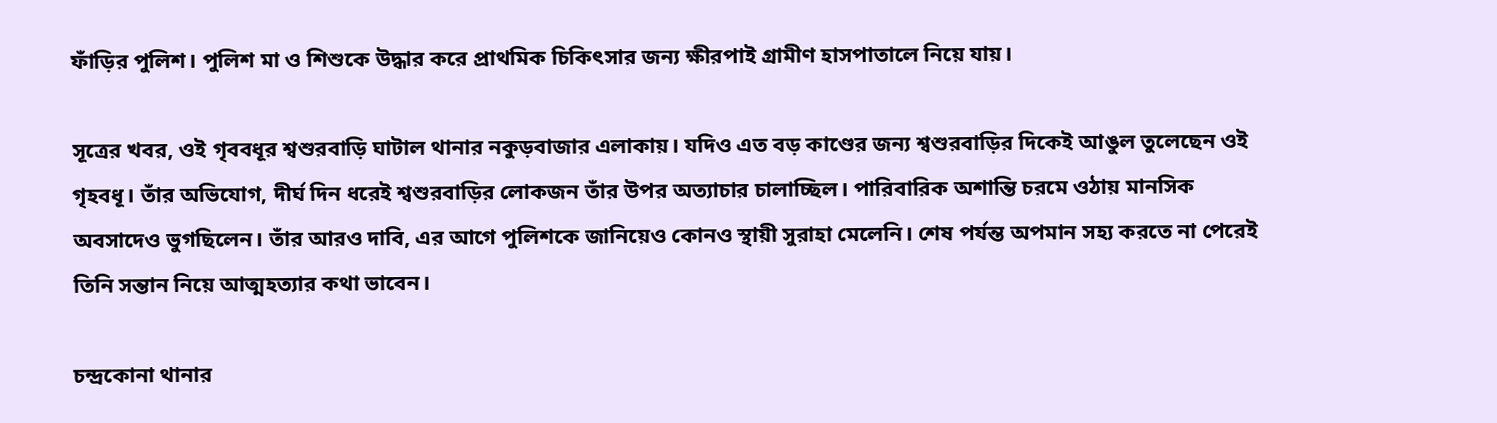ফাঁড়ির পুলিশ। পুলিশ মা ও শিশুকে উদ্ধার করে প্রাথমিক চিকিৎসার জন্য ক্ষীরপাই গ্রামীণ হাসপাতালে নিয়ে যায়।

সূত্রের খবর, ওই গৃববধূর শ্বশুরবাড়ি ঘাটাল থানার নকুড়বাজার এলাকায়। যদিও এত বড় কাণ্ডের জন্য শ্বশুরবাড়ির দিকেই আঙুল তুলেছেন ওই গৃহবধূ। তাঁর অভিযোগ, দীর্ঘ দিন ধরেই শ্বশুরবাড়ির লোকজন তাঁর উপর অত্যাচার চালাচ্ছিল। পারিবারিক অশান্তি চরমে ওঠায় মানসিক অবসাদেও ভুগছিলেন। তাঁর আরও দাবি, এর আগে পুলিশকে জানিয়েও কোনও স্থায়ী সুরাহা মেলেনি। শেষ পর্যন্ত অপমান সহ্য করতে না পেরেই তিনি সন্তান নিয়ে আত্মহত্যার কথা ভাবেন।

চন্দ্রকোনা থানার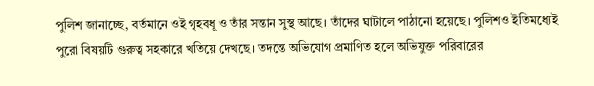পুলিশ জানাচ্ছে, বর্তমানে ওই গৃহবধূ ও তাঁর সন্তান সুস্থ আছে। তাঁদের ঘাটালে পাঠানো হয়েছে। পুলিশও ইতিমধ্যেই পুরো বিষয়টি গুরুত্ব সহকারে খতিয়ে দেখছে। তদন্তে অভিযোগ প্রমাণিত হলে অভিযুক্ত পরিবারের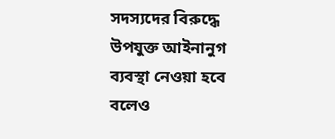সদস্যদের বিরুদ্ধে উপযুক্ত আইনানুগ ব্যবস্থা নেওয়া হবে বলেও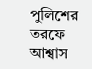পুলিশের তরফে আশ্বাস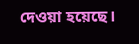দেওয়া হয়েছে।